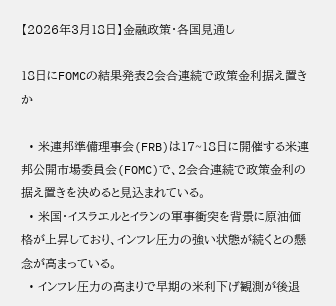【2026年3月18日】金融政策・各国見通し

18日にFOMCの結果発表2会合連続で政策金利据え置きか

  • 米連邦準備理事会(FRB)は17~18日に開催する米連邦公開市場委員会(FOMC)で、2会合連続で政策金利の据え置きを決めると見込まれている。
  • 米国・イスラエルとイランの軍事衝突を背景に原油価格が上昇しており、インフレ圧力の強い状態が続くとの懸念が高まっている。
  • インフレ圧力の高まりで早期の米利下げ観測が後退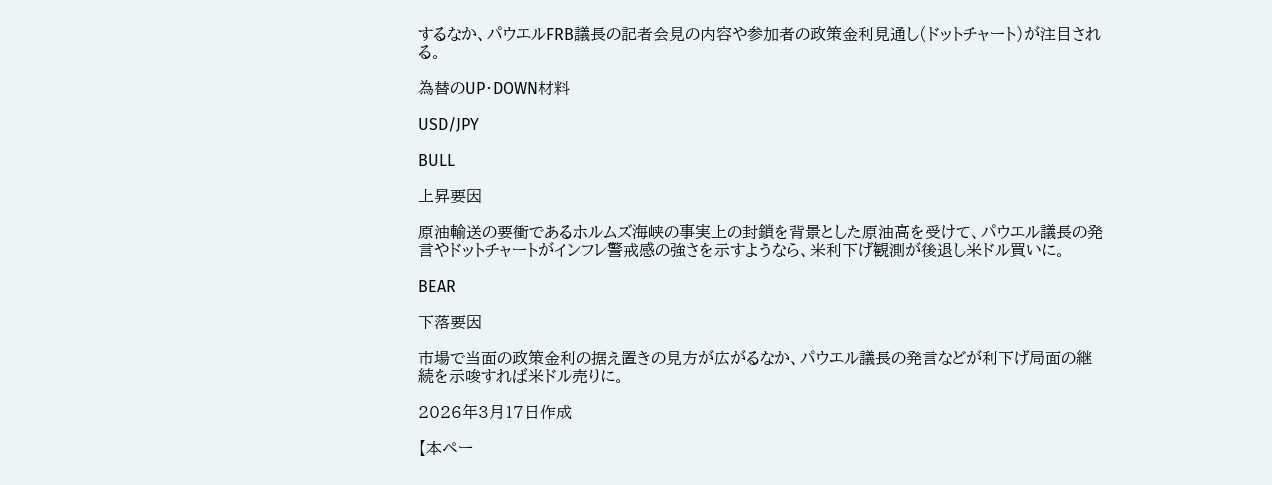するなか、パウエルFRB議長の記者会見の内容や参加者の政策金利見通し(ドットチャート)が注目される。

為替のUP・DOWN材料

USD/JPY

BULL

上昇要因

原油輸送の要衝であるホルムズ海峡の事実上の封鎖を背景とした原油高を受けて、パウエル議長の発言やドットチャートがインフレ警戒感の強さを示すようなら、米利下げ観測が後退し米ドル買いに。

BEAR

下落要因

市場で当面の政策金利の据え置きの見方が広がるなか、パウエル議長の発言などが利下げ局面の継続を示唆すれば米ドル売りに。

2026年3月17日作成

【本ペー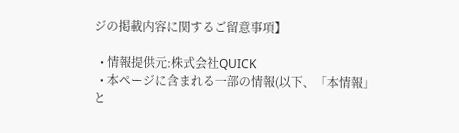ジの掲載内容に関するご留意事項】

  • 情報提供元:株式会社QUICK
  • 本ページに含まれる一部の情報(以下、「本情報」と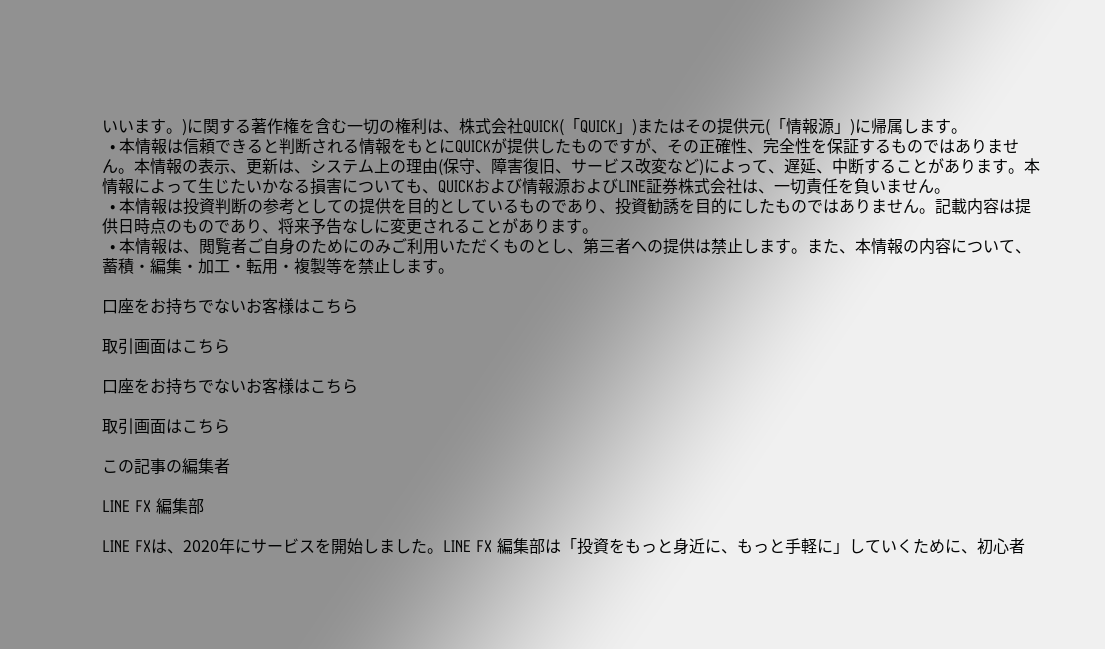いいます。)に関する著作権を含む一切の権利は、株式会社QUICK(「QUICK」)またはその提供元(「情報源」)に帰属します。
  • 本情報は信頼できると判断される情報をもとにQUICKが提供したものですが、その正確性、完全性を保証するものではありません。本情報の表示、更新は、システム上の理由(保守、障害復旧、サービス改変など)によって、遅延、中断することがあります。本情報によって生じたいかなる損害についても、QUICKおよび情報源およびLINE証券株式会社は、一切責任を負いません。
  • 本情報は投資判断の参考としての提供を目的としているものであり、投資勧誘を目的にしたものではありません。記載内容は提供日時点のものであり、将来予告なしに変更されることがあります。
  • 本情報は、閲覧者ご自身のためにのみご利用いただくものとし、第三者への提供は禁止します。また、本情報の内容について、蓄積・編集・加工・転用・複製等を禁止します。

口座をお持ちでないお客様はこちら

取引画面はこちら

口座をお持ちでないお客様はこちら

取引画面はこちら

この記事の編集者

LINE FX 編集部

LINE FXは、2020年にサービスを開始しました。LINE FX 編集部は「投資をもっと身近に、もっと手軽に」していくために、初心者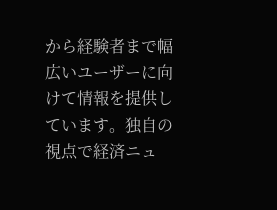から経験者まで幅広いユーザーに向けて情報を提供しています。独自の視点で経済ニュ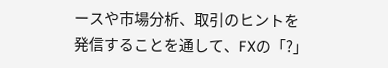ースや市場分析、取引のヒントを発信することを通して、FXの「?」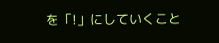を「!」にしていくこと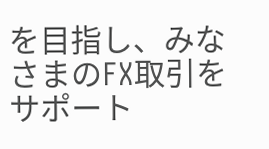を目指し、みなさまのFX取引をサポート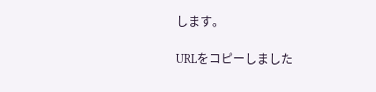します。

URLをコピーしました